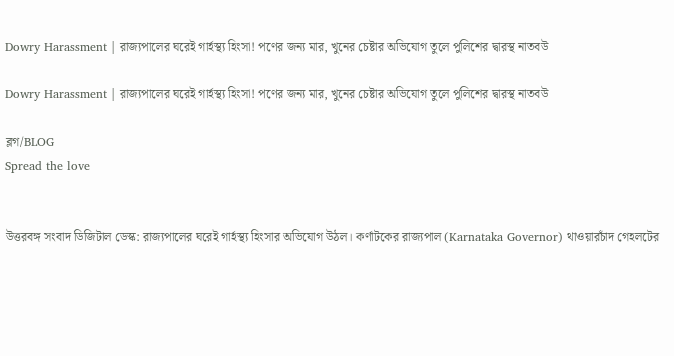Dowry Harassment | রাজ্যপালের ঘরেই গার্হস্থ্য হিংসা! পণের জন্য মার, খুনের চেষ্টার অভিযোগ তুলে পুলিশের দ্বারস্থ নাতবউ

Dowry Harassment | রাজ্যপালের ঘরেই গার্হস্থ্য হিংসা! পণের জন্য মার, খুনের চেষ্টার অভিযোগ তুলে পুলিশের দ্বারস্থ নাতবউ

ব্লগ/BLOG
Spread the love


উত্তরবঙ্গ সংবাদ ডিজিটাল ডেস্ক: রাজ্যপালের ঘরেই গার্হস্থ্য হিংসার অভিযোগ উঠল। কর্ণাটকের রাজ্যপাল (Karnataka Governor) থাওয়ারচাঁদ গেহলটের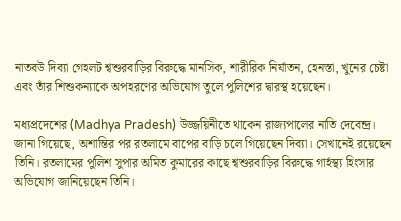নাতবউ দিব্যা গেহলট শ্বশুরবাড়ির বিরুদ্ধে মানসিক, শারীরিক নির্যাতন, হেনস্তা, খুনের চেষ্টা এবং তাঁর শিশুকন্যাকে অপহরণের অভিযোগ তুলে পুলিশের দ্বারস্থ হয়েছেন।

মধ্যপ্রদেশের (Madhya Pradesh) উজ্জয়িনীতে থাকেন রাজ্যপালের নাতি দেবেন্দ্র। জানা গিয়েছে, অশান্তির পর রতলামে বাপের বাড়ি চলে গিয়েছেন দিব্যা। সেখানেই রয়েছেন তিনি। রতলামের পুলিশ সুপার অমিত কুমারের কাছে শ্বশুরবাড়ির বিরুদ্ধে গার্হস্থ্য হিংসার অভিযোগ জানিয়েছেন তিনি।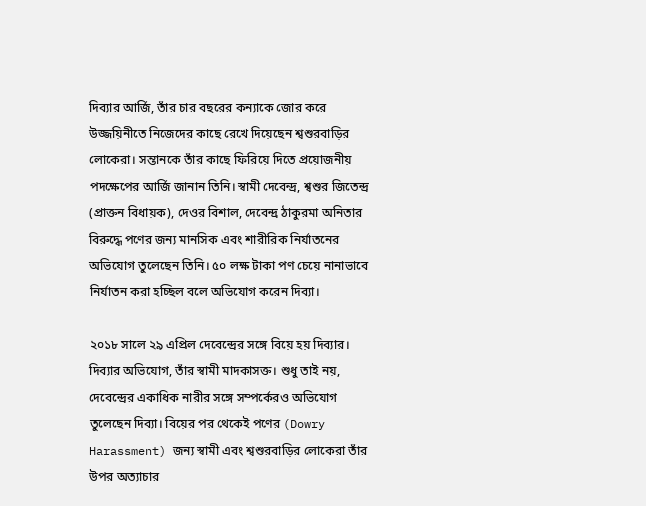দিব্যার আর্জি, তাঁর চার বছরের কন্যাকে জোর করে উজ্জয়িনীতে নিজেদের কাছে রেখে দিয়েছেন শ্বশুরবাড়ির লোকেরা। সন্তানকে তাঁর কাছে ফিরিয়ে দিতে প্রয়োজনীয় পদক্ষেপের আর্জি জানান তিনি। স্বামী দেবেন্দ্র, শ্বশুর জিতেন্দ্র (প্রাক্তন বিধায়ক), দেওর বিশাল, দেবেন্দ্র ঠাকুরমা অনিতার বিরুদ্ধে পণের জন্য মানসিক এবং শারীরিক নির্যাতনের অভিযোগ তুলেছেন তিনি। ৫০ লক্ষ টাকা পণ চেয়ে নানাভাবে নির্যাতন করা হচ্ছিল বলে অভিযোগ করেন দিব্যা।

২০১৮ সালে ২৯ এপ্রিল দেবেন্দ্রের সঙ্গে বিয়ে হয় দিব্যার। দিব্যার অভিযোগ, তাঁর স্বামী মাদকাসক্ত। শুধু তাই নয়, দেবেন্দ্রের একাধিক নারীর সঙ্গে সম্পর্কেরও অভিযোগ তুলেছেন দিব্যা। বিয়ের পর থেকেই পণের (Dowry Harassment) জন্য স্বামী এবং শ্বশুরবাড়ির লোকেরা তাঁর উপর অত্যাচার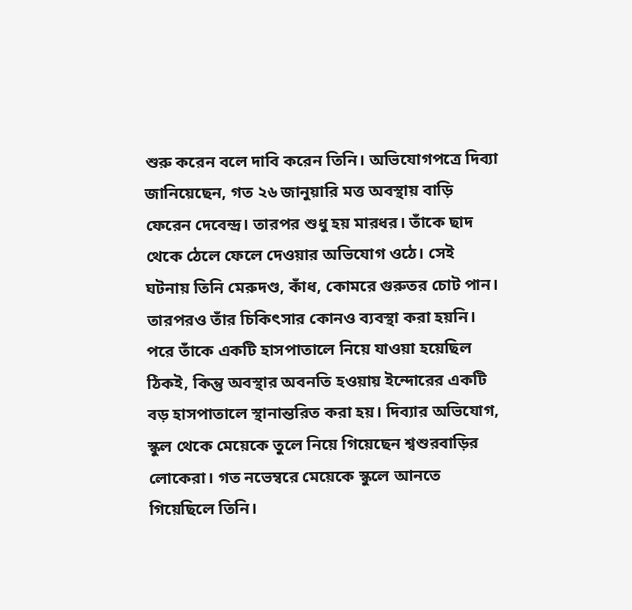শুরু করেন বলে দাবি করেন তিনি। অভিযোগপত্রে দিব্যা জানিয়েছেন, গত ২৬ জানুয়ারি মত্ত অবস্থায় বাড়ি ফেরেন দেবেন্দ্র। তারপর শুধু হয় মারধর। তাঁকে ছাদ থেকে ঠেলে ফেলে দেওয়ার অভিযোগ ওঠে। সেই ঘটনায় তিনি মেরুদণ্ড, কাঁধ, কোমরে গুরুতর চোট পান। তারপরও তাঁর চিকিৎসার কোনও ব্যবস্থা করা হয়নি। পরে তাঁকে একটি হাসপাতালে নিয়ে যাওয়া হয়েছিল ঠিকই, কিন্তু অবস্থার অবনতি হওয়ায় ইন্দোরের একটি বড় হাসপাতালে স্থানান্তরিত করা হয়। দিব্যার অভিযোগ, স্কুল থেকে মেয়েকে তুলে নিয়ে গিয়েছেন শ্বশুরবাড়ির লোকেরা। গত নভেম্বরে মেয়েকে স্কুলে আনতে গিয়েছিলে তিনি।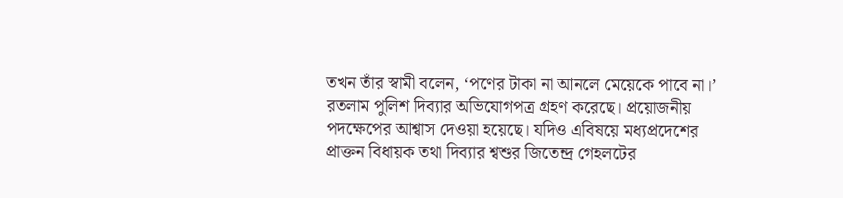তখন তাঁর স্বামী বলেন, ‘পণের টাকা না আনলে মেয়েকে পাবে না।’ রতলাম পুলিশ দিব্যার অভিযোগপত্র গ্রহণ করেছে। প্রয়োজনীয় পদক্ষেপের আশ্বাস দেওয়া হয়েছে। যদিও এবিষয়ে মধ্যপ্রদেশের প্রাক্তন বিধায়ক তথা দিব্যার শ্বশুর জিতেন্দ্র গেহলটের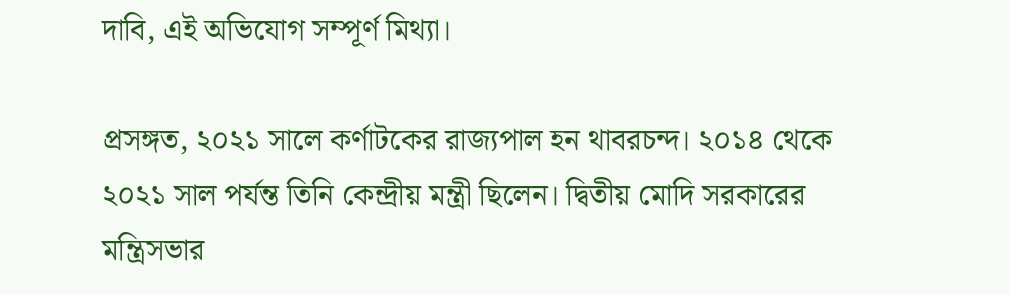দাবি, এই অভিযোগ সম্পূর্ণ মিথ্যা।

প্রসঙ্গত, ২০২১ সালে কর্ণাটকের রাজ্যপাল হন থাবরচন্দ। ২০১৪ থেকে ২০২১ সাল পর্যন্ত তিনি কেন্দ্রীয় মন্ত্রী ছিলেন। দ্বিতীয় মোদি সরকারের মন্ত্রিসভার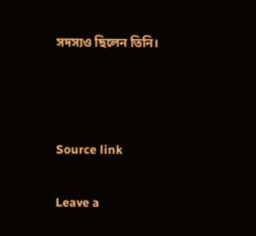সদস্যও ছিলেন তিনি।



Source link

Leave a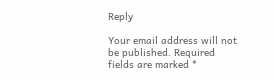Reply

Your email address will not be published. Required fields are marked *